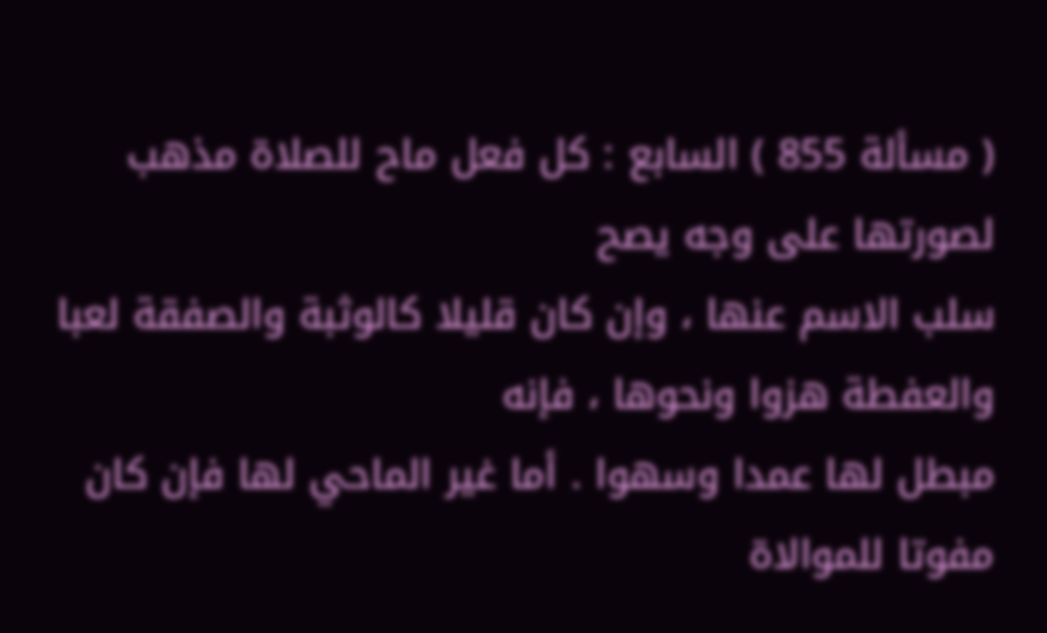( مسألة 855 ) السابع : كل فعل ماح للصلاة مذهب لصورتها على وجه يصح
سلب الاسم عنها ، وإن كان قليلا كالوثبة والصفقة لعبا والعفطة هزوا ونحوها ، فإنه
مبطل لها عمدا وسهوا . أما غير الماحي لها فإن كان مفوتا للموالاة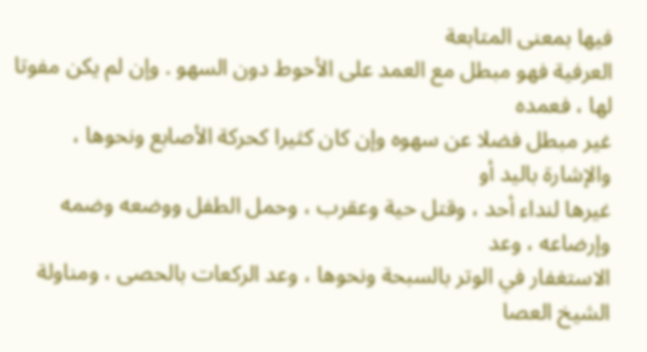فيها بمعنى المتابعة
العرفية فهو مبطل مع العمد على الأحوط دون السهو . وإن لم يكن مفوتا لها ، فعمده
غير مبطل فضلا عن سهوه وإن كان كثيرا كحركة الأصابع ونحوها ، والإشارة باليد أو
غيرها لنداء أحد ، وقتل حية وعقرب ، وحمل الطفل ووضعه وضمه وإرضاعه ، وعد
الاستغفار في الوتر بالسبحة ونحوها ، وعد الركعات بالحصى ، ومناولة الشيخ العصا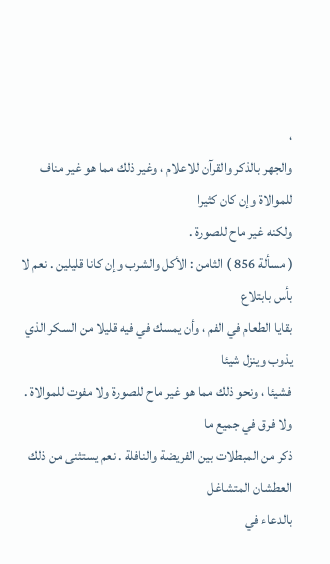،
والجهر بالذكر والقرآن للاعلام ، وغير ذلك مما هو غير مناف للموالاة وإن كان كثيرا
ولكنه غير ماح للصورة .
( مسألة 856 ) الثامن : الأكل والشرب وإن كانا قليلين . نعم لا بأس بابتلاع
بقايا الطعام في الفم ، وأن يمسك في فيه قليلا من السكر الذي يذوب وينزل شيئا
فشيئا ، ونحو ذلك مما هو غير ماح للصورة ولا مفوت للموالاة . ولا فرق في جميع ما
ذكر من المبطلات بين الفريضة والنافلة . نعم يستثنى من ذلك العطشان المتشاغل
بالدعاء في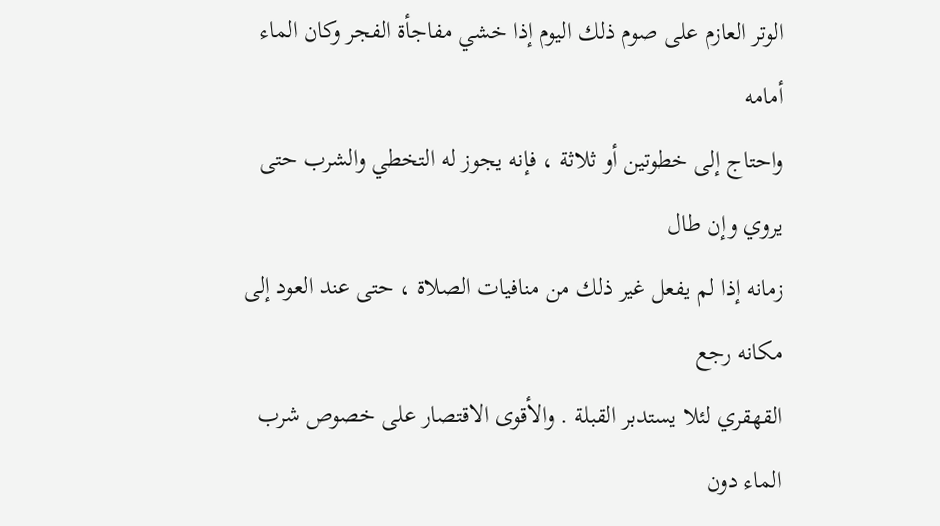الوتر العازم على صوم ذلك اليوم إذا خشي مفاجأة الفجر وكان الماء أمامه
واحتاج إلى خطوتين أو ثلاثة ، فإنه يجوز له التخطي والشرب حتى يروي وإن طال
زمانه إذا لم يفعل غير ذلك من منافيات الصلاة ، حتى عند العود إلى مكانه رجع
القهقري لئلا يستدبر القبلة . والأقوى الاقتصار على خصوص شرب الماء دون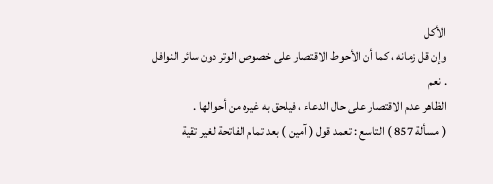الأكل
وإن قل زمانه ، كما أن الأحوط الاقتصار على خصوص الوتر دون سائر النوافل . نعم
الظاهر عدم الاقتصار على حال الدعاء ، فيلحق به غيره من أحوالها .
( مسألة 857 ) التاسع : تعمد قول ( آمين ) بعد تمام الفاتحة لغير تقية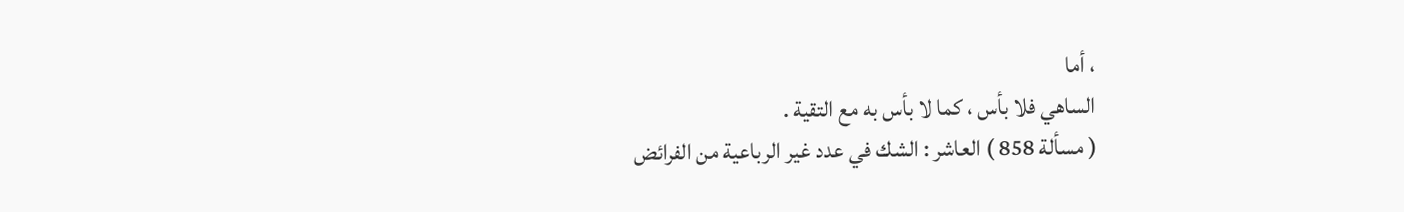، أما
الساهي فلا بأس ، كما لا بأس به مع التقية .
( مسألة 858 ) العاشر : الشك في عدد غير الرباعية من الفرائض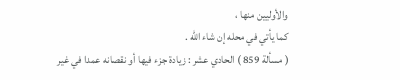والأوليين منها ،
كما يأتي في محله إن شاء الله .
( مسألة 859 ) الحادي عشر : زيادة جزء فيها أو نقصانه عمدا في غير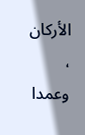الأركان ،
وعمدا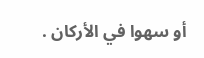أو سهوا في الأركان .